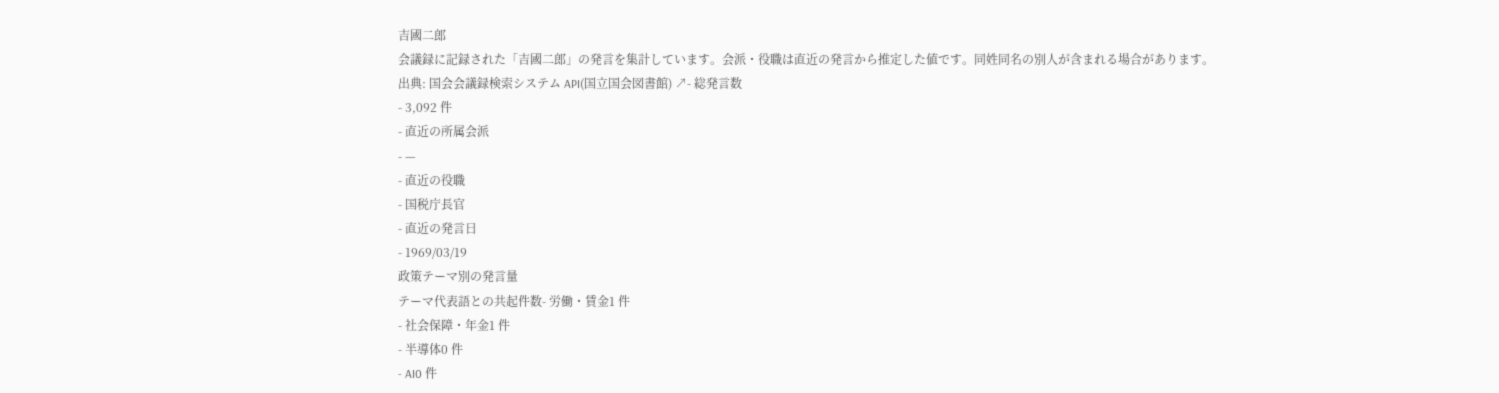吉國二郎
会議録に記録された「吉國二郎」の発言を集計しています。会派・役職は直近の発言から推定した値です。同姓同名の別人が含まれる場合があります。
出典: 国会会議録検索システム API(国立国会図書館) ↗- 総発言数
- 3,092 件
- 直近の所属会派
- —
- 直近の役職
- 国税庁長官
- 直近の発言日
- 1969/03/19
政策テーマ別の発言量
テーマ代表語との共起件数- 労働・賃金1 件
- 社会保障・年金1 件
- 半導体0 件
- AI0 件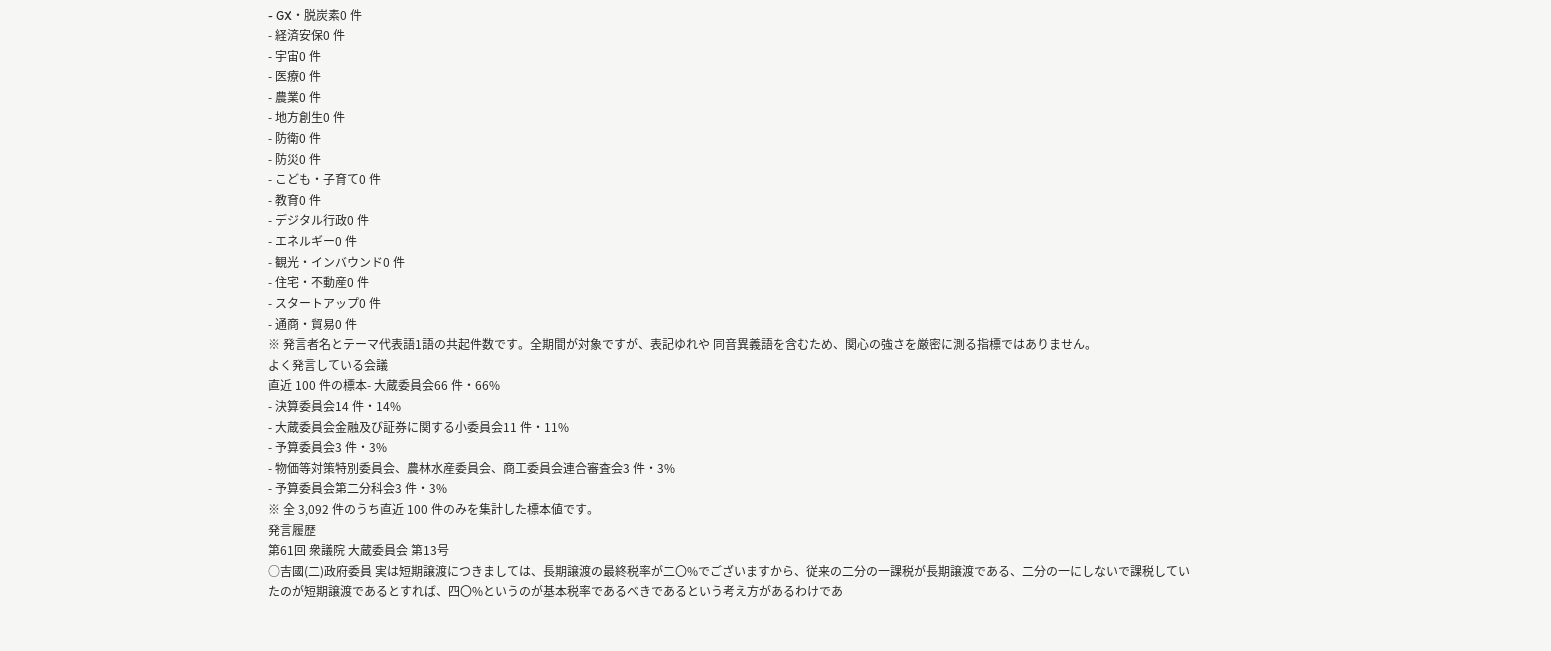- GX・脱炭素0 件
- 経済安保0 件
- 宇宙0 件
- 医療0 件
- 農業0 件
- 地方創生0 件
- 防衛0 件
- 防災0 件
- こども・子育て0 件
- 教育0 件
- デジタル行政0 件
- エネルギー0 件
- 観光・インバウンド0 件
- 住宅・不動産0 件
- スタートアップ0 件
- 通商・貿易0 件
※ 発言者名とテーマ代表語1語の共起件数です。全期間が対象ですが、表記ゆれや 同音異義語を含むため、関心の強さを厳密に測る指標ではありません。
よく発言している会議
直近 100 件の標本- 大蔵委員会66 件・66%
- 決算委員会14 件・14%
- 大蔵委員会金融及び証券に関する小委員会11 件・11%
- 予算委員会3 件・3%
- 物価等対策特別委員会、農林水産委員会、商工委員会連合審査会3 件・3%
- 予算委員会第二分科会3 件・3%
※ 全 3,092 件のうち直近 100 件のみを集計した標本値です。
発言履歴
第61回 衆議院 大蔵委員会 第13号
○吉國(二)政府委員 実は短期譲渡につきましては、長期譲渡の最終税率が二〇%でございますから、従来の二分の一課税が長期譲渡である、二分の一にしないで課税していたのが短期譲渡であるとすれば、四〇%というのが基本税率であるべきであるという考え方があるわけであ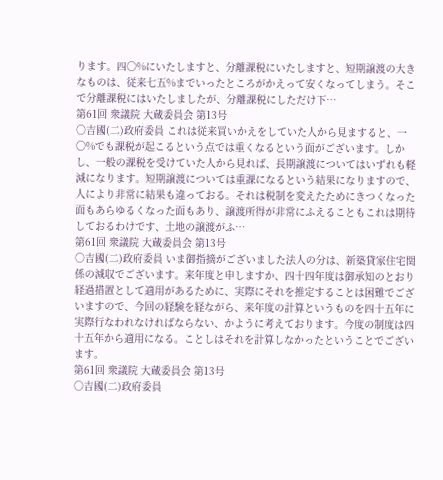ります。四〇%にいたしますと、分離課税にいたしますと、短期譲渡の大きなものは、従来七五%までいったところがかえって安くなってしまう。そこで分離課税にはいたしましたが、分離課税にしただけ下…
第61回 衆議院 大蔵委員会 第13号
○吉國(二)政府委員 これは従来買いかえをしていた人から見ますると、一〇%でも課税が起こるという点では重くなるという面がございます。しかし、一般の課税を受けていた人から見れば、長期譲渡についてはいずれも軽減になります。短期譲渡については重課になるという結果になりますので、人により非常に結果も違っておる。それは税制を変えたためにきつくなった面もあらゆるくなった面もあり、譲渡所得が非常にふえることもこれは期待しておるわけです、土地の譲渡がふ…
第61回 衆議院 大蔵委員会 第13号
○吉國(二)政府委員 いま御指摘がございました法人の分は、新築貸家住宅関係の減収でございます。来年度と申しますか、四十四年度は御承知のとおり経過措置として適用があるために、実際にそれを推定することは困難でございますので、今回の経験を経ながら、来年度の計算というものを四十五年に実際行なわれなければならない、かように考えております。今度の制度は四十五年から適用になる。ことしはそれを計算しなかったということでございます。
第61回 衆議院 大蔵委員会 第13号
○吉國(二)政府委員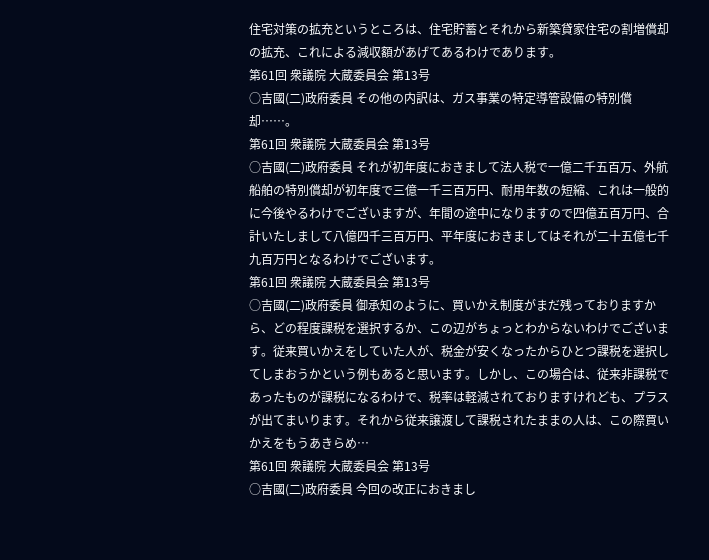住宅対策の拡充というところは、住宅貯蓄とそれから新築貸家住宅の割増償却の拡充、これによる減収額があげてあるわけであります。
第61回 衆議院 大蔵委員会 第13号
○吉國(二)政府委員 その他の内訳は、ガス事業の特定導管設備の特別償却……。
第61回 衆議院 大蔵委員会 第13号
○吉國(二)政府委員 それが初年度におきまして法人税で一億二千五百万、外航船舶の特別償却が初年度で三億一千三百万円、耐用年数の短縮、これは一般的に今後やるわけでございますが、年間の途中になりますので四億五百万円、合計いたしまして八億四千三百万円、平年度におきましてはそれが二十五億七千九百万円となるわけでございます。
第61回 衆議院 大蔵委員会 第13号
○吉國(二)政府委員 御承知のように、買いかえ制度がまだ残っておりますから、どの程度課税を選択するか、この辺がちょっとわからないわけでございます。従来買いかえをしていた人が、税金が安くなったからひとつ課税を選択してしまおうかという例もあると思います。しかし、この場合は、従来非課税であったものが課税になるわけで、税率は軽減されておりますけれども、プラスが出てまいります。それから従来譲渡して課税されたままの人は、この際買いかえをもうあきらめ…
第61回 衆議院 大蔵委員会 第13号
○吉國(二)政府委員 今回の改正におきまし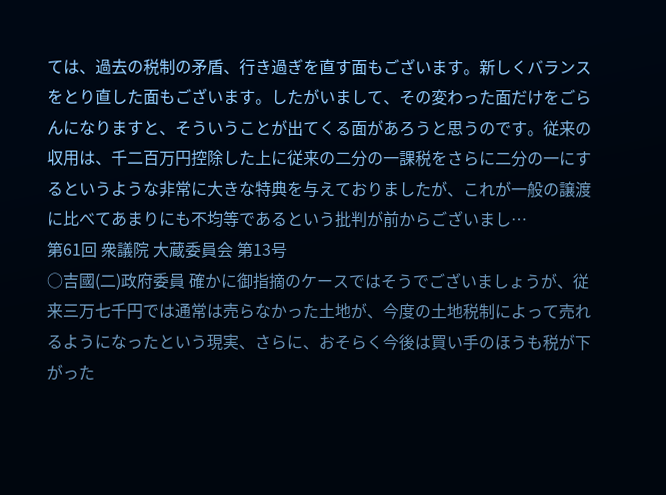ては、過去の税制の矛盾、行き過ぎを直す面もございます。新しくバランスをとり直した面もございます。したがいまして、その変わった面だけをごらんになりますと、そういうことが出てくる面があろうと思うのです。従来の収用は、千二百万円控除した上に従来の二分の一課税をさらに二分の一にするというような非常に大きな特典を与えておりましたが、これが一般の譲渡に比べてあまりにも不均等であるという批判が前からございまし…
第61回 衆議院 大蔵委員会 第13号
○吉國(二)政府委員 確かに御指摘のケースではそうでございましょうが、従来三万七千円では通常は売らなかった土地が、今度の土地税制によって売れるようになったという現実、さらに、おそらく今後は買い手のほうも税が下がった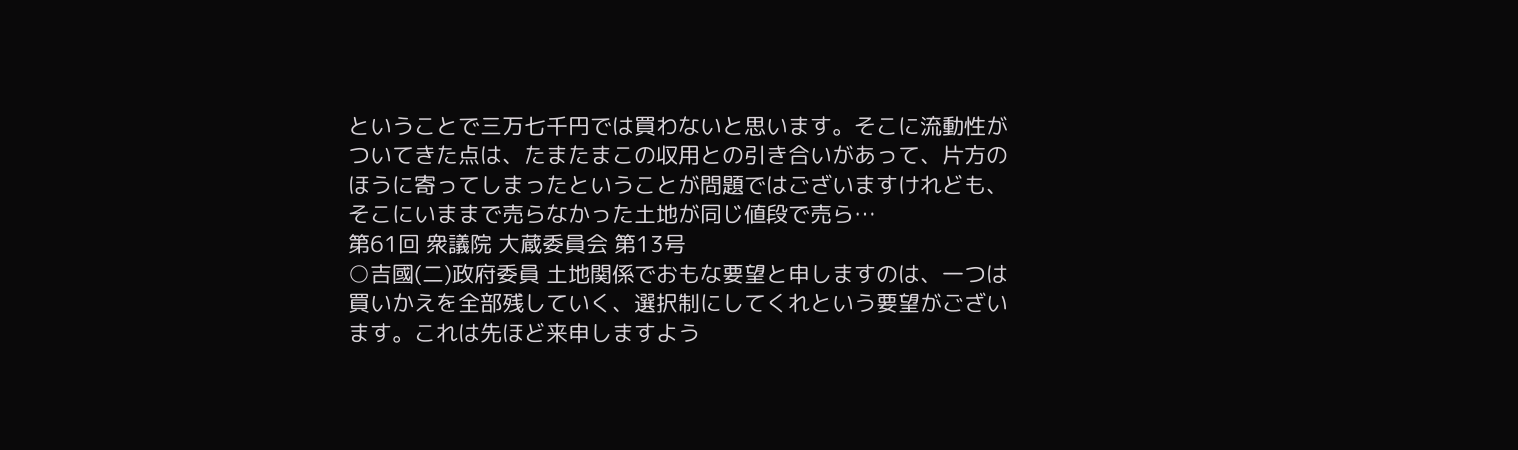ということで三万七千円では買わないと思います。そこに流動性がついてきた点は、たまたまこの収用との引き合いがあって、片方のほうに寄ってしまったということが問題ではございますけれども、そこにいままで売らなかった土地が同じ値段で売ら…
第61回 衆議院 大蔵委員会 第13号
○吉國(二)政府委員 土地関係でおもな要望と申しますのは、一つは買いかえを全部残していく、選択制にしてくれという要望がございます。これは先ほど来申しますよう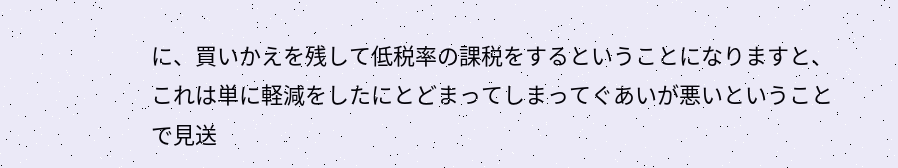に、買いかえを残して低税率の課税をするということになりますと、これは単に軽減をしたにとどまってしまってぐあいが悪いということで見送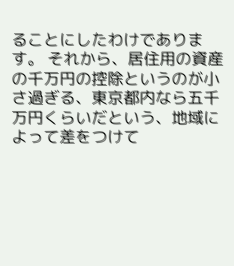ることにしたわけであります。 それから、居住用の資産の千万円の控除というのが小さ過ぎる、東京都内なら五千万円くらいだという、地域によって差をつけて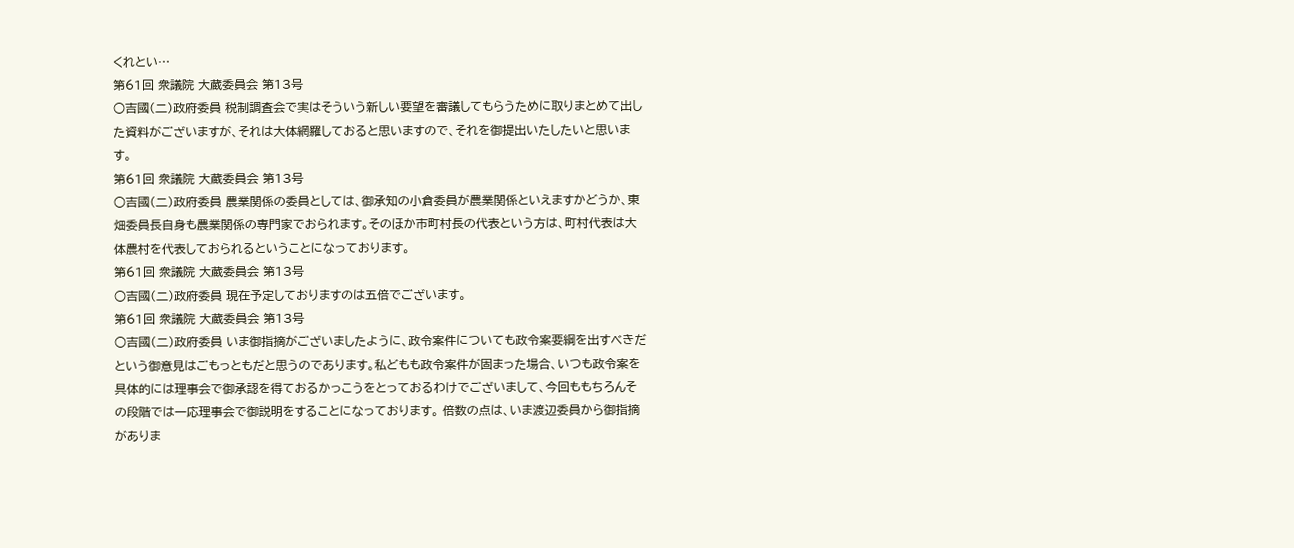くれとい…
第61回 衆議院 大蔵委員会 第13号
○吉國(二)政府委員 税制調査会で実はそういう新しい要望を審議してもらうために取りまとめて出した資料がございますが、それは大体網羅しておると思いますので、それを御提出いたしたいと思います。
第61回 衆議院 大蔵委員会 第13号
○吉國(二)政府委員 農業関係の委員としては、御承知の小倉委員が農業関係といえますかどうか、東畑委員長自身も農業関係の専門家でおられます。そのほか市町村長の代表という方は、町村代表は大体農村を代表しておられるということになっております。
第61回 衆議院 大蔵委員会 第13号
○吉國(二)政府委員 現在予定しておりますのは五倍でございます。
第61回 衆議院 大蔵委員会 第13号
○吉國(二)政府委員 いま御指摘がございましたように、政令案件についても政令案要綱を出すべきだという御意見はごもっともだと思うのであります。私どもも政令案件が固まった場合、いつも政令案を具体的には理事会で御承認を得ておるかっこうをとっておるわけでございまして、今回ももちろんその段階では一応理事会で御説明をすることになっております。 倍数の点は、いま渡辺委員から御指摘がありま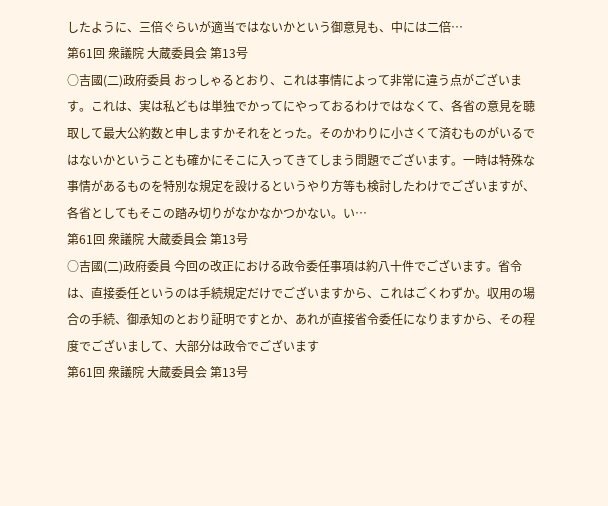したように、三倍ぐらいが適当ではないかという御意見も、中には二倍…
第61回 衆議院 大蔵委員会 第13号
○吉國(二)政府委員 おっしゃるとおり、これは事情によって非常に違う点がございます。これは、実は私どもは単独でかってにやっておるわけではなくて、各省の意見を聴取して最大公約数と申しますかそれをとった。そのかわりに小さくて済むものがいるではないかということも確かにそこに入ってきてしまう問題でございます。一時は特殊な事情があるものを特別な規定を設けるというやり方等も検討したわけでございますが、各省としてもそこの踏み切りがなかなかつかない。い…
第61回 衆議院 大蔵委員会 第13号
○吉國(二)政府委員 今回の改正における政令委任事項は約八十件でございます。省令は、直接委任というのは手続規定だけでございますから、これはごくわずか。収用の場合の手続、御承知のとおり証明ですとか、あれが直接省令委任になりますから、その程度でございまして、大部分は政令でございます
第61回 衆議院 大蔵委員会 第13号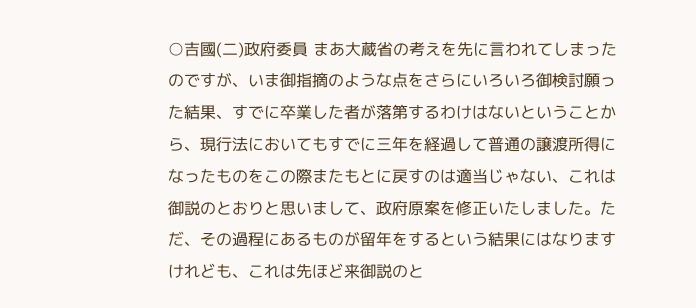○吉國(二)政府委員 まあ大蔵省の考えを先に言われてしまったのですが、いま御指摘のような点をさらにいろいろ御検討願った結果、すでに卒業した者が落第するわけはないということから、現行法においてもすでに三年を経過して普通の譲渡所得になったものをこの際またもとに戻すのは適当じゃない、これは御説のとおりと思いまして、政府原案を修正いたしました。ただ、その過程にあるものが留年をするという結果にはなりますけれども、これは先ほど来御説のと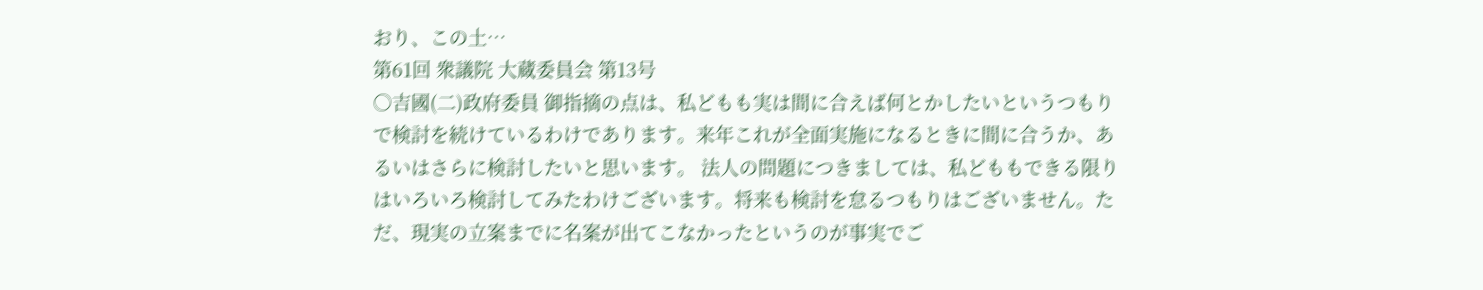おり、この土…
第61回 衆議院 大蔵委員会 第13号
○吉國(二)政府委員 御指摘の点は、私どもも実は間に合えば何とかしたいというつもりで検討を続けているわけであります。来年これが全面実施になるときに間に合うか、あるいはさらに検討したいと思います。 法人の問題につきましては、私どももできる限りはいろいろ検討してみたわけございます。将来も検討を怠るつもりはございません。ただ、現実の立案までに名案が出てこなかったというのが事実でご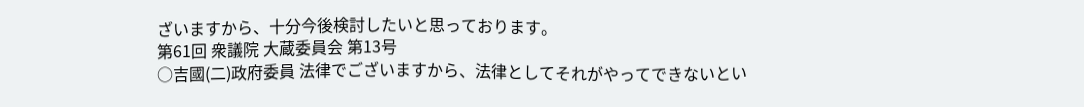ざいますから、十分今後検討したいと思っております。
第61回 衆議院 大蔵委員会 第13号
○吉國(二)政府委員 法律でございますから、法律としてそれがやってできないとい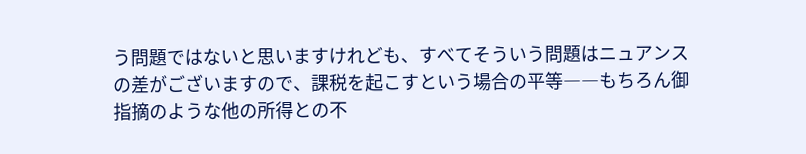う問題ではないと思いますけれども、すべてそういう問題はニュアンスの差がございますので、課税を起こすという場合の平等――もちろん御指摘のような他の所得との不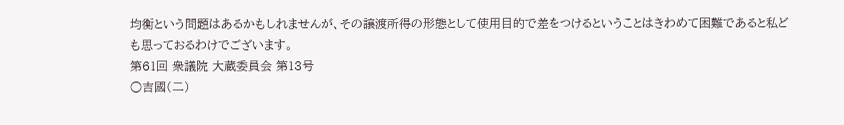均衡という問題はあるかもしれませんが、その譲渡所得の形態として使用目的で差をつけるということはきわめて困難であると私ども思っておるわけでございます。
第61回 衆議院 大蔵委員会 第13号
○吉國(二)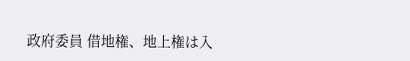政府委員 借地権、地上権は入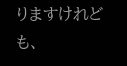りますけれども、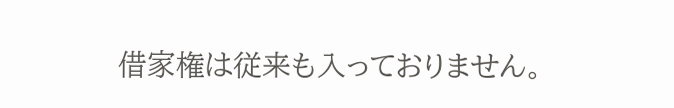借家権は従来も入っておりません。